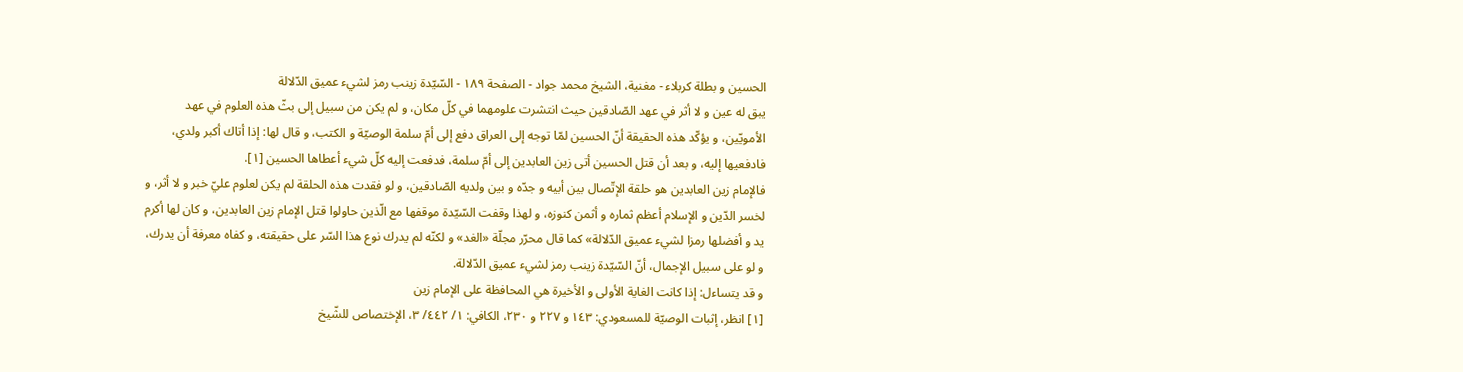الحسين و بطلة كربلاء - مغنية، الشيخ محمد جواد - الصفحة ١٨٩ - السّيّدة زينب رمز لشيء عميق الدّلالة
يبق له عين و لا أثر في عهد الصّادقين حيث انتشرت علومهما في كلّ مكان، و لم يكن من سبيل إلى بثّ هذه العلوم في عهد الأمويّين، و يؤكّد هذه الحقيقة أنّ الحسين لمّا توجه إلى العراق دفع إلى أمّ سلمة الوصيّة و الكتب، و قال لها: إذا أتاك أكبر ولدي، فادفعيها إليه، و بعد أن قتل الحسين أتى زين العابدين إلى أمّ سلمة، فدفعت إليه كلّ شيء أعطاها الحسين [١].
فالإمام زين العابدين هو حلقة الإتّصال بين أبيه و جدّه و بين ولديه الصّادقين، و لو فقدت هذه الحلقة لم يكن لعلوم عليّ خبر و لا أثر، و لخسر الدّين و الإسلام أعظم ثماره و أثمن كنوزه، و لهذا وقفت السّيّدة موقفها مع الّذين حاولوا قتل الإمام زين العابدين، و كان لها أكرم يد و أفضلها رمزا لشيء عميق الدّلالة» كما قال محرّر مجلّة «الغد» و لكنّه لم يدرك نوع هذا السّر على حقيقته، و كفاه معرفة أن يدرك، و لو على سبيل الإجمال، أنّ السّيّدة زينب رمز لشيء عميق الدّلالة.
و قد يتساءل: إذا كانت الغاية الأولى و الأخيرة هي المحافظة على الإمام زين
[١] انظر، إثبات الوصيّة للمسعودي: ١٤٣ و ٢٢٧ و ٢٣٠، الكافي: ١/ ٤٤٢/ ٣، الإختصاص للشّيخ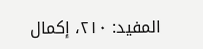المفيد: ٢١٠، إكمال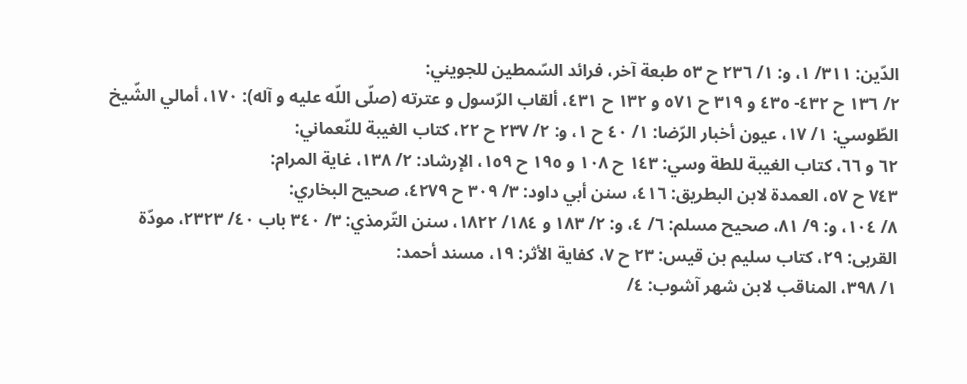الدّين: ٣١١/ ١، و: ١/ ٢٣٦ ح ٥٣ طبعة آخر، فرائد السّمطين للجويني:
٢/ ١٣٦ ح ٤٣٢- ٤٣٥ و ٣١٩ ح ٥٧١ و ١٣٢ ح ٤٣١، ألقاب الرّسول و عترته (صلّى اللّه عليه و آله): ١٧٠، أمالي الشّيخ الطّوسي: ١/ ١٧، عيون أخبار الرّضا: ١/ ٤٠ ح ١، و: ٢/ ٢٣٧ ح ٢٢، كتاب الغيبة للنّعماني:
٦٢ و ٦٦، كتاب الغيبة للطة وسي: ١٤٣ ح ١٠٨ و ١٩٥ ح ١٥٩، الإرشاد: ٢/ ١٣٨، غاية المرام:
٧٤٣ ح ٥٧، العمدة لابن البطريق: ٤١٦، سنن أبي داود: ٣/ ٣٠٩ ح ٤٢٧٩، صحيح البخاري:
٨/ ١٠٤، و: ٩/ ٨١، صحيح مسلم: ٦/ ٤، و: ٢/ ١٨٣ و ١٨٤/ ١٨٢٢، سنن التّرمذي: ٣/ ٣٤٠ باب ٤٠/ ٢٣٢٣، مودّة القربى: ٢٩، كتاب سليم بن قيس: ٢٣ ح ٧، كفاية الأثر: ١٩، مسند أحمد:
١/ ٣٩٨، المناقب لابن شهر آشوب: ٤/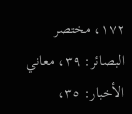١٧٢، مختصر البصائر: ٣٩، معاني الأخبار: ٣٥،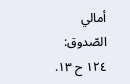أمالي الصّدوق: ١٢٤ ح ١٣.